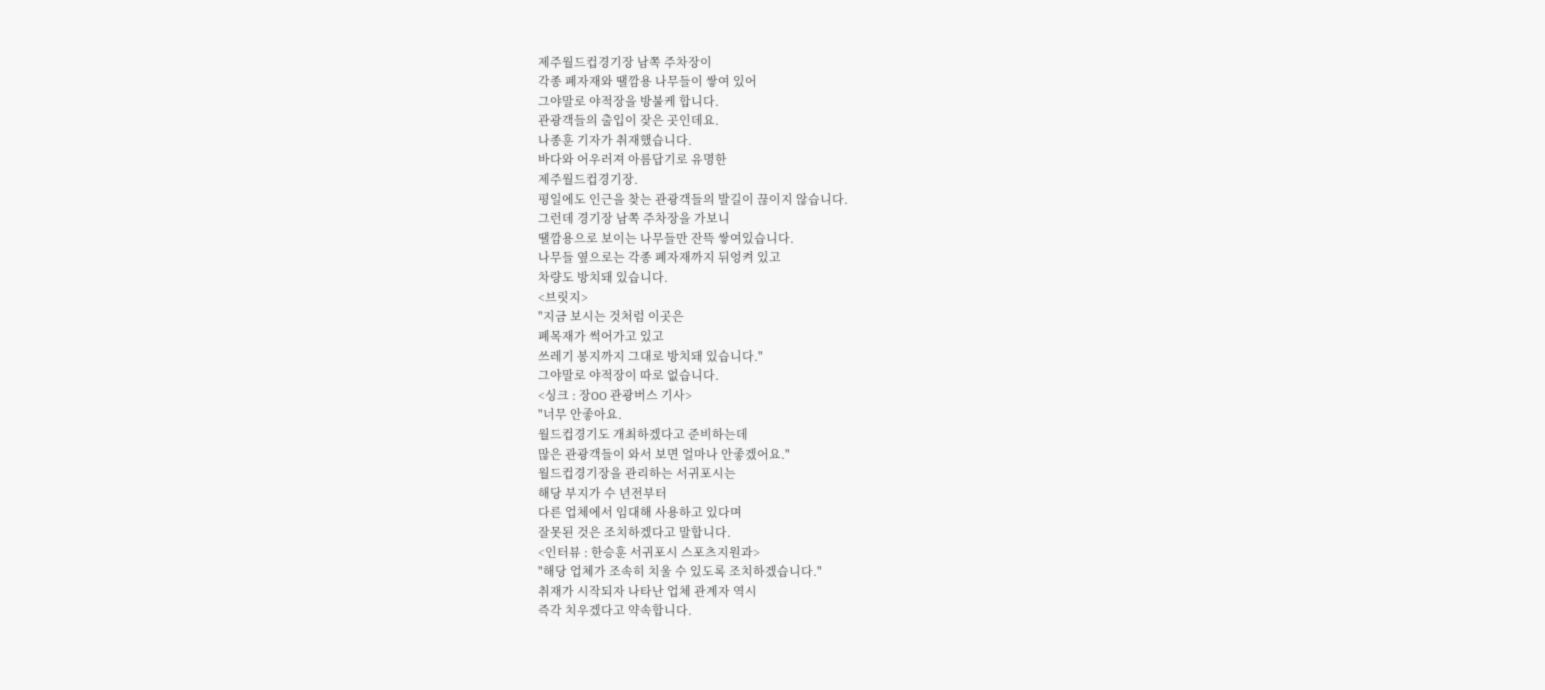제주월드컵경기장 남쪽 주차장이
각종 폐자재와 땔깜용 나무들이 쌓여 있어
그야말로 야적장을 방불케 합니다.
관광객들의 출입이 잦은 곳인데요.
나종훈 기자가 취재했습니다.
바다와 어우러져 아름답기로 유명한
제주월드컵경기장.
평일에도 인근을 찾는 관광객들의 발길이 끊이지 않습니다.
그런데 경기장 남쪽 주차장을 가보니
땔깜용으로 보이는 나무들만 잔뜩 쌓여있습니다.
나무들 옆으로는 각종 폐자재까지 뒤엉켜 있고
차량도 방치돼 있습니다.
<브릿지>
"지금 보시는 것처럼 이곳은
폐목재가 썩어가고 있고
쓰레기 봉지까지 그대로 방치돼 있습니다."
그야말로 야적장이 따로 없습니다.
<싱크 : 장OO 관광버스 기사>
"너무 안좋아요.
월드컵경기도 개최하겠다고 준비하는데
많은 관광객들이 와서 보면 얼마나 안좋겠어요."
월드컵경기장을 관리하는 서귀포시는
해당 부지가 수 년전부터
다른 업체에서 임대해 사용하고 있다며
잘못된 것은 조치하겠다고 말합니다.
<인터뷰 : 한승훈 서귀포시 스포츠지원과>
"해당 업체가 조속히 치울 수 있도록 조치하겠습니다."
취재가 시작되자 나타난 업체 관계자 역시
즉각 치우겠다고 약속합니다.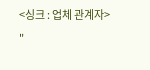<싱크 : 업체 관계자>
"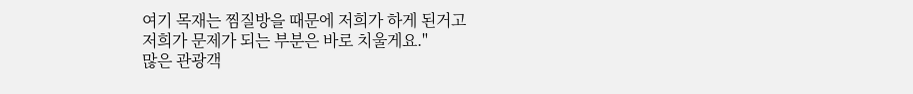여기 목재는 찜질방을 때문에 저희가 하게 된거고
저희가 문제가 되는 부분은 바로 치울게요."
많은 관광객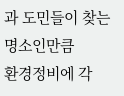과 도민들이 찾는
명소인만큼
환경정비에 각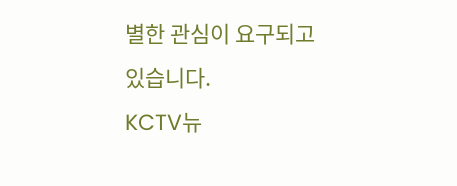별한 관심이 요구되고 있습니다.
KCTV뉴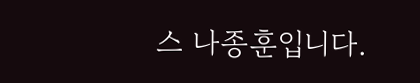스 나종훈입니다.